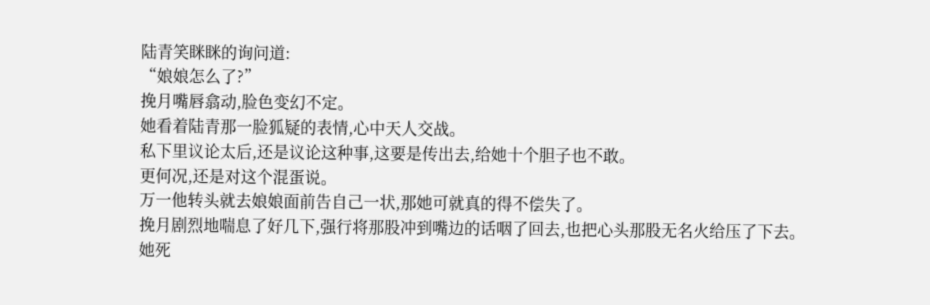陆青笑眯眯的询问道:
“娘娘怎么了?”
挽月嘴唇翕动,脸色变幻不定。
她看着陆青那一脸狐疑的表情,心中天人交战。
私下里议论太后,还是议论这种事,这要是传出去,给她十个胆子也不敢。
更何况,还是对这个混蛋说。
万一他转头就去娘娘面前告自己一状,那她可就真的得不偿失了。
挽月剧烈地喘息了好几下,强行将那股冲到嘴边的话咽了回去,也把心头那股无名火给压了下去。
她死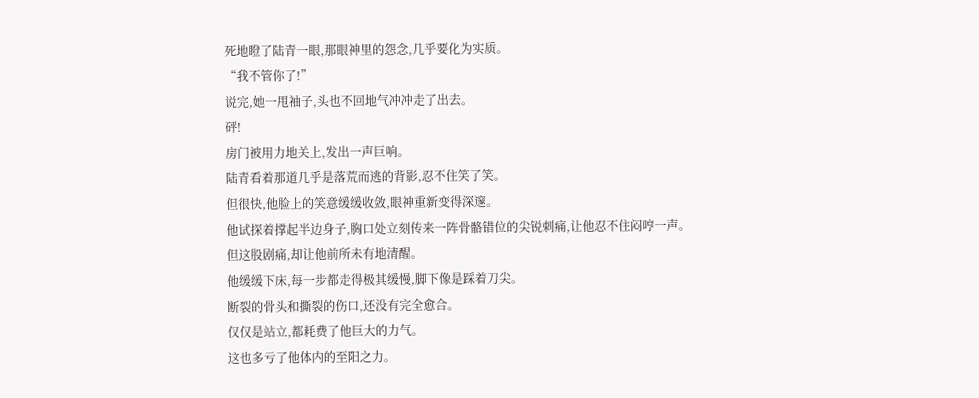死地瞪了陆青一眼,那眼神里的怨念,几乎要化为实质。
“我不管你了!”
说完,她一甩袖子,头也不回地气冲冲走了出去。
砰!
房门被用力地关上,发出一声巨响。
陆青看着那道几乎是落荒而逃的背影,忍不住笑了笑。
但很快,他脸上的笑意缓缓收敛,眼神重新变得深邃。
他试探着撑起半边身子,胸口处立刻传来一阵骨骼错位的尖锐刺痛,让他忍不住闷哼一声。
但这股剧痛,却让他前所未有地清醒。
他缓缓下床,每一步都走得极其缓慢,脚下像是踩着刀尖。
断裂的骨头和撕裂的伤口,还没有完全愈合。
仅仅是站立,都耗费了他巨大的力气。
这也多亏了他体内的至阳之力。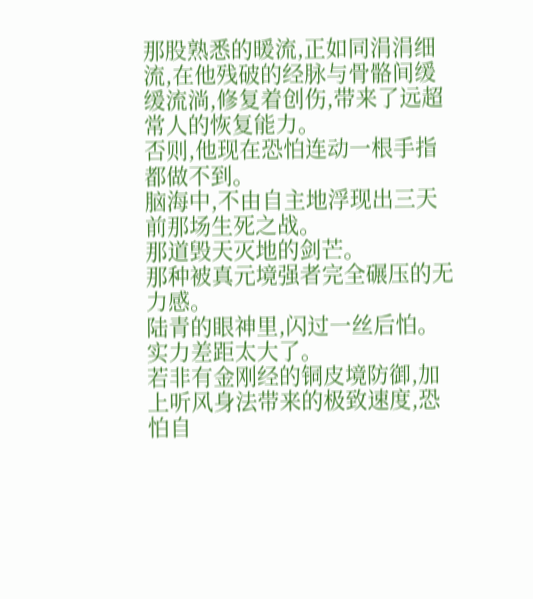那股熟悉的暖流,正如同涓涓细流,在他残破的经脉与骨骼间缓缓流淌,修复着创伤,带来了远超常人的恢复能力。
否则,他现在恐怕连动一根手指都做不到。
脑海中,不由自主地浮现出三天前那场生死之战。
那道毁天灭地的剑芒。
那种被真元境强者完全碾压的无力感。
陆青的眼神里,闪过一丝后怕。
实力差距太大了。
若非有金刚经的铜皮境防御,加上听风身法带来的极致速度,恐怕自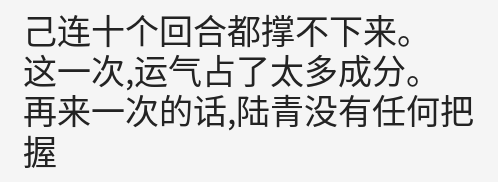己连十个回合都撑不下来。
这一次,运气占了太多成分。
再来一次的话,陆青没有任何把握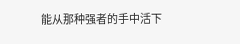能从那种强者的手中活下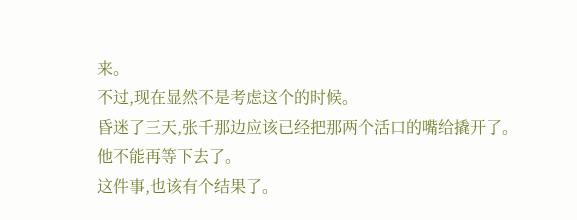来。
不过,现在显然不是考虑这个的时候。
昏迷了三天,张千那边应该已经把那两个活口的嘴给撬开了。
他不能再等下去了。
这件事,也该有个结果了。